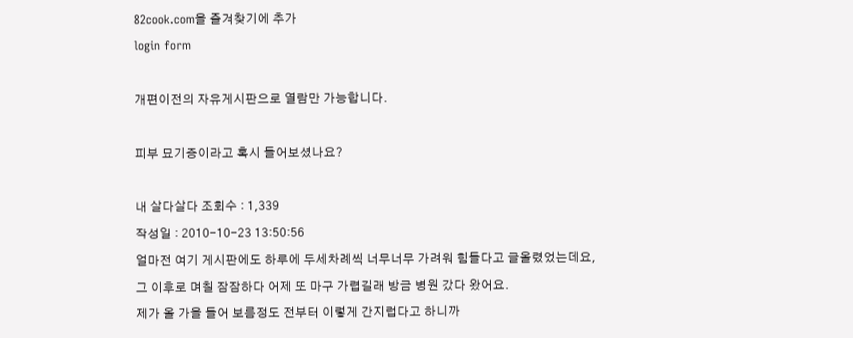82cook.com을 즐겨찾기에 추가
login form

개편이전의 자유게시판으로 열람만 가능합니다.

피부 묘기증이라고 혹시 들어보셨나요?

내 살다살다 조회수 : 1,339
작성일 : 2010-10-23 13:50:56
얼마전 여기 게시판에도 하루에 두세차례씩 너무너무 가려워 힘들다고 글올렸었는데요,
그 이후로 며칠 잠잠하다 어제 또 마구 가렵길래 방금 병원 갔다 왔어요.
제가 올 가을 들어 보름정도 전부터 이렇게 간지럽다고 하니까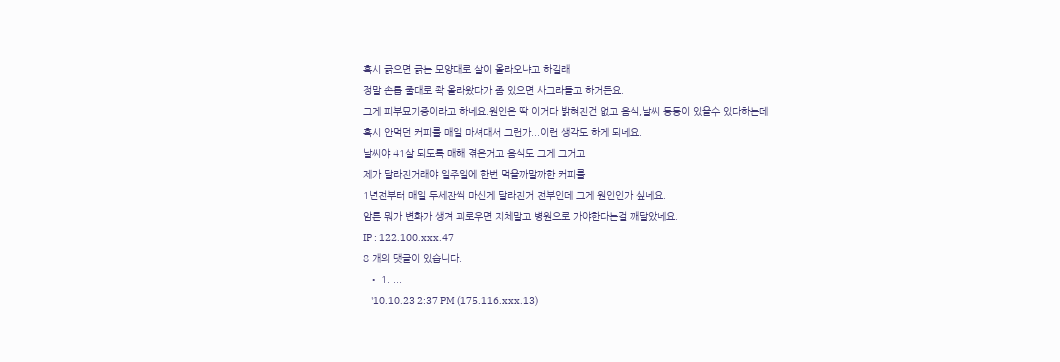혹시 긁으면 긁는 모양대로 살이 올라오냐고 하길래
정말 손톱 줄대로 좍 올라왔다가 좀 있으면 사그라들고 하거든요.
그게 피부묘기증이라고 하네요.원인은 딱 이거다 밝혀진건 없고 음식,날씨 등등이 있을수 있다하는데
혹시 안먹던 커피를 매일 마셔대서 그런가...이런 생각도 하게 되네요.
날씨야 41살 되도록 매해 겪은거고 음식도 그게 그거고
제가 달라진거래야 일주일에 한번 먹을까말까한 커피를
1년전부터 매일 두세잔씩 마신게 달라진거 전부인데 그게 원인인가 싶네요.
암튼 뭐가 변화가 생겨 괴로우면 지체말고 병원으로 가야한다는걸 깨달았네요.
IP : 122.100.xxx.47
8 개의 댓글이 있습니다.
  • 1. ...
    '10.10.23 2:37 PM (175.116.xxx.13)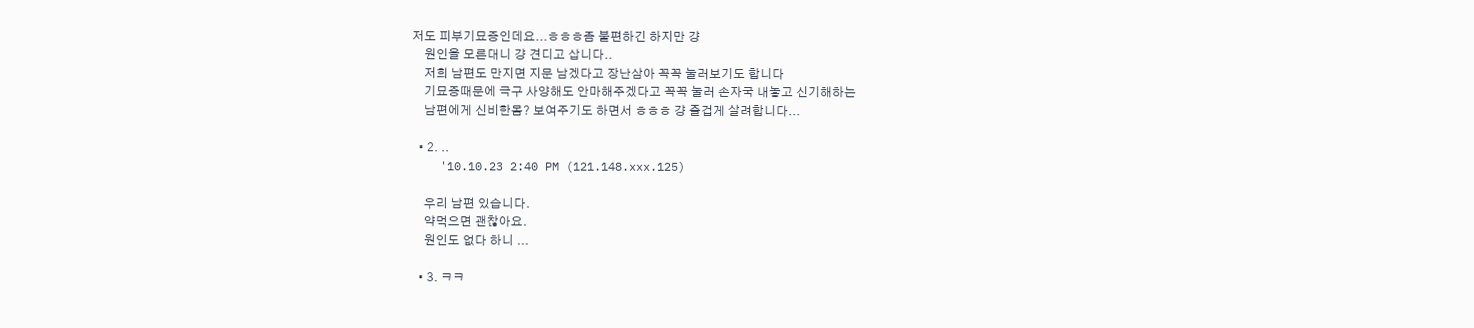저도 피부기묘증인데요...ㅎㅎㅎ좀 불편하긴 하지만 걍
    원인을 모른대니 걍 견디고 삽니다..
    저희 남편도 만지면 지문 남겠다고 장난삼아 꼭꼭 눌러보기도 합니다
    기묘증때문에 극구 사양해도 안마해주겠다고 꼭꼭 눌러 손자국 내놓고 신기해하는
    남편에게 신비한몸? 보여주기도 하면서 ㅎㅎㅎ 걍 즐겁게 살려합니다...

  • 2. ..
    '10.10.23 2:40 PM (121.148.xxx.125)

    우리 남편 있습니다.
    약먹으면 괜찮아요.
    원인도 없다 하니 ...

  • 3. ㅋㅋ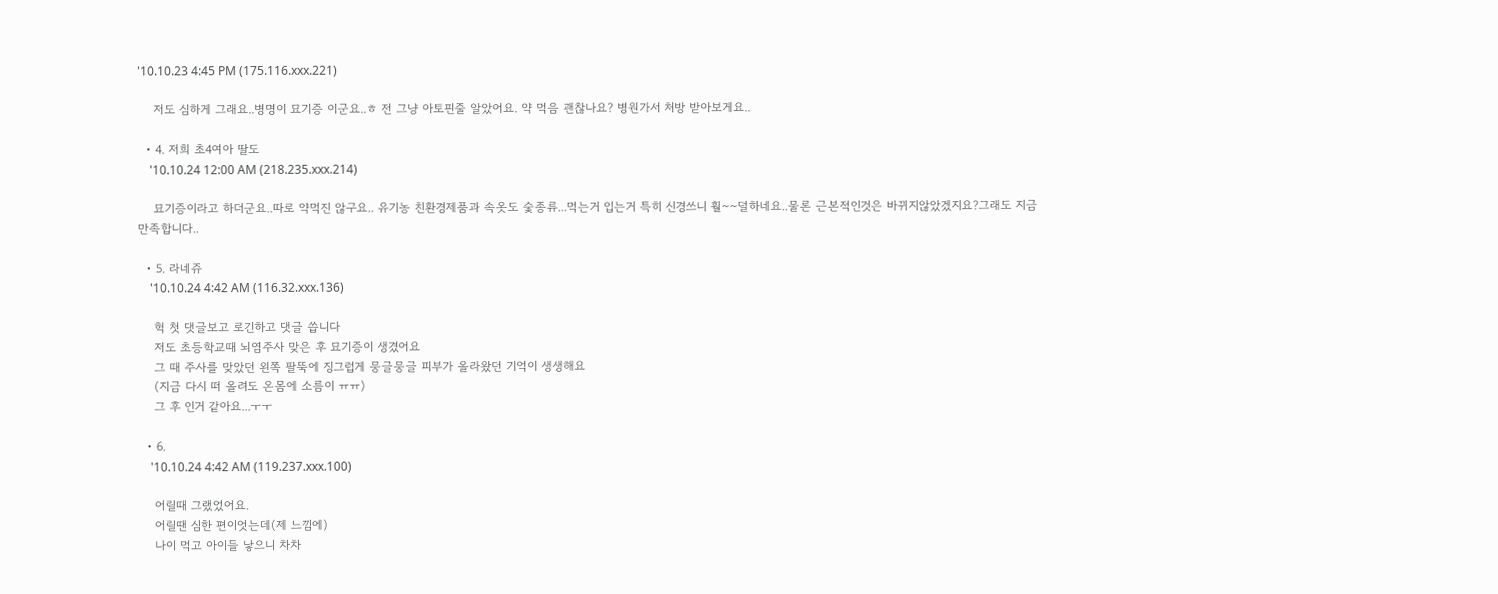'10.10.23 4:45 PM (175.116.xxx.221)

    저도 심하게 그래요..병명이 묘기증 이군요..ㅎ 전 그냥 아토핀줄 알았어요. 약 먹음 괜찮나요? 병원가서 처방 받아보게요..

  • 4. 저희 초4여아 딸도
    '10.10.24 12:00 AM (218.235.xxx.214)

    묘기증이라고 하더군요..따로 약먹진 않구요.. 유기농 친환경제품과 속옷도 숯종류...먹는거 입는거 특히 신경쓰니 훨~~덜하네요..물론 근본적인것은 바뀌지않았겠지요?그래도 지금 만족합니다..

  • 5. 라네쥬
    '10.10.24 4:42 AM (116.32.xxx.136)

    헉 첫 댓글보고 로긴하고 댓글 씁니다
    저도 초등학교때 뇌염주사 맞은 후 묘기증이 생겼어요
    그 때 주사를 맞았던 왼쪽 팔뚝에 징그럽게 뭉글뭉글 피부가 올라왔던 기억이 생생해요
    (지금 다시 떠 올려도 온몸에 소름이 ㅠㅠ)
    그 후 인거 같아요...ㅜㅜ

  • 6.
    '10.10.24 4:42 AM (119.237.xxx.100)

    어릴때 그랬었어요.
    어릴땐 심한 편이엇는데(제 느낌에)
    나이 먹고 아이들 낳으니 차차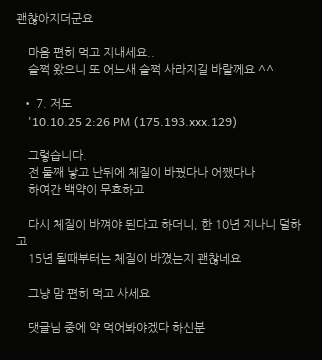괜찮아지더군요

    마음 편히 먹고 지내세요..
    슬쩍 왔으니 또 어느새 슬쩍 사라지길 바랄께요 ^^

  • 7. 저도
    '10.10.25 2:26 PM (175.193.xxx.129)

    그렇습니다.
    전 둘째 낳고 난뒤에 체질이 바꿨다나 어쨌다나
    하여간 백약이 무효하고

    다시 체질이 바껴야 된다고 하더니, 한 10년 지나니 덜하고
    15년 될때부터는 체질이 바꼈는지 괜찮네요

    그냥 맘 편히 먹고 사세요

    댓글님 중에 약 먹어봐야겠다 하신분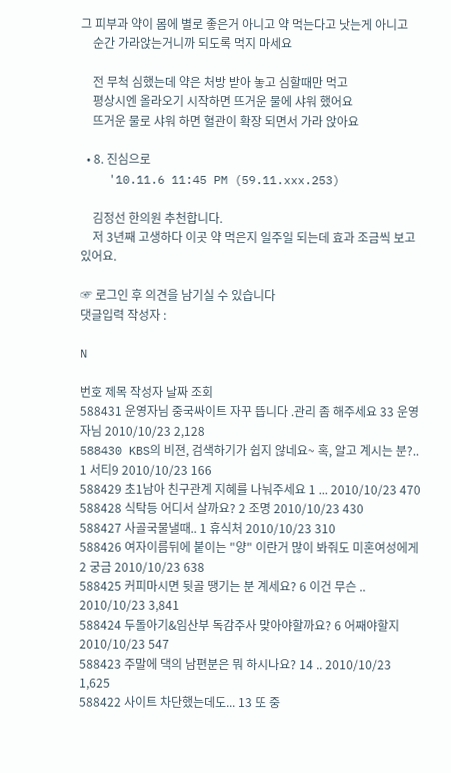그 피부과 약이 몸에 별로 좋은거 아니고 약 먹는다고 낫는게 아니고
    순간 가라앉는거니까 되도록 먹지 마세요

    전 무척 심했는데 약은 처방 받아 놓고 심할때만 먹고
    평상시엔 올라오기 시작하면 뜨거운 물에 샤워 했어요
    뜨거운 물로 샤워 하면 혈관이 확장 되면서 가라 앉아요

  • 8. 진심으로
    '10.11.6 11:45 PM (59.11.xxx.253)

    김정선 한의원 추천합니다.
    저 3년째 고생하다 이곳 약 먹은지 일주일 되는데 효과 조금씩 보고 있어요.

☞ 로그인 후 의견을 남기실 수 있습니다
댓글입력 작성자 :

N

번호 제목 작성자 날짜 조회
588431 운영자님 중국싸이트 자꾸 뜹니다 .관리 좀 해주세요 33 운영자님 2010/10/23 2,128
588430 KBS의 비젼, 검색하기가 쉽지 않네요~ 혹, 알고 계시는 분?.. 1 서티9 2010/10/23 166
588429 초1남아 친구관계 지혜를 나눠주세요 1 ... 2010/10/23 470
588428 식탁등 어디서 살까요? 2 조명 2010/10/23 430
588427 사골국물낼때.. 1 휴식처 2010/10/23 310
588426 여자이름뒤에 붙이는 "양" 이란거 많이 봐줘도 미혼여성에게 2 궁금 2010/10/23 638
588425 커피마시면 뒷골 땡기는 분 계세요? 6 이건 무슨 .. 2010/10/23 3,841
588424 두돌아기&임산부 독감주사 맞아야할까요? 6 어째야할지 2010/10/23 547
588423 주말에 댁의 남편분은 뭐 하시나요? 14 .. 2010/10/23 1,625
588422 사이트 차단했는데도... 13 또 중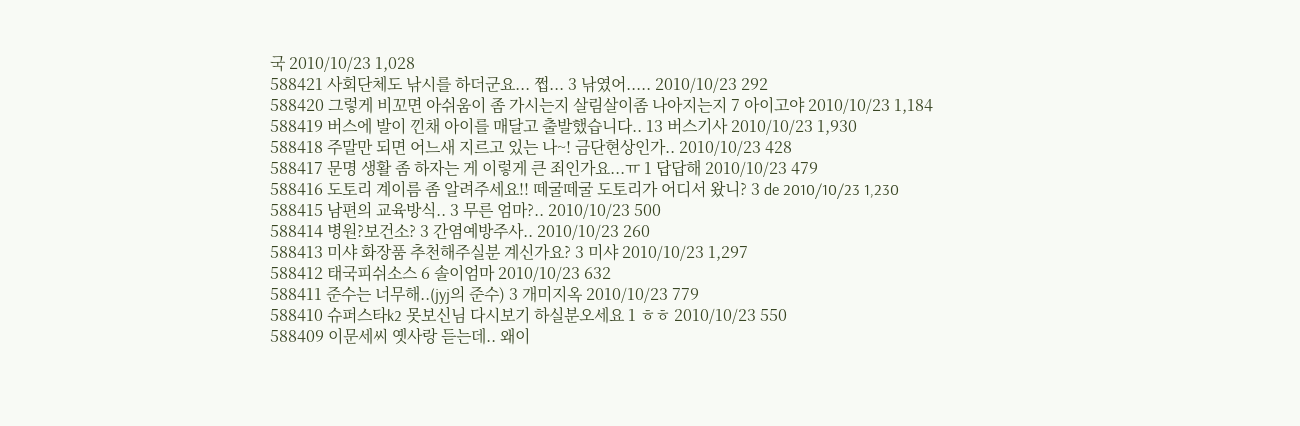국 2010/10/23 1,028
588421 사회단체도 낚시를 하더군요... 쩝... 3 낚였어..... 2010/10/23 292
588420 그렇게 비꼬면 아쉬움이 좀 가시는지 살림살이좀 나아지는지 7 아이고야 2010/10/23 1,184
588419 버스에 발이 낀채 아이를 매달고 출발했습니다.. 13 버스기사 2010/10/23 1,930
588418 주말만 되면 어느새 지르고 있는 나~! 금단현상인가.. 2010/10/23 428
588417 문명 생활 좀 하자는 게 이렇게 큰 죄인가요...ㅠ 1 답답해 2010/10/23 479
588416 도토리 계이름 좀 알려주세요!! 떼굴떼굴 도토리가 어디서 왔니? 3 de 2010/10/23 1,230
588415 남편의 교육방식.. 3 무른 엄마?.. 2010/10/23 500
588414 병원?보건소? 3 간염예방주사.. 2010/10/23 260
588413 미샤 화장품 추천해주실분 계신가요? 3 미샤 2010/10/23 1,297
588412 태국피쉬소스 6 솔이엄마 2010/10/23 632
588411 준수는 너무해..(jyj의 준수) 3 개미지옥 2010/10/23 779
588410 슈퍼스타k2 못보신님 다시보기 하실분오세요 1 ㅎㅎ 2010/10/23 550
588409 이문세씨 옛사랑 듣는데.. 왜이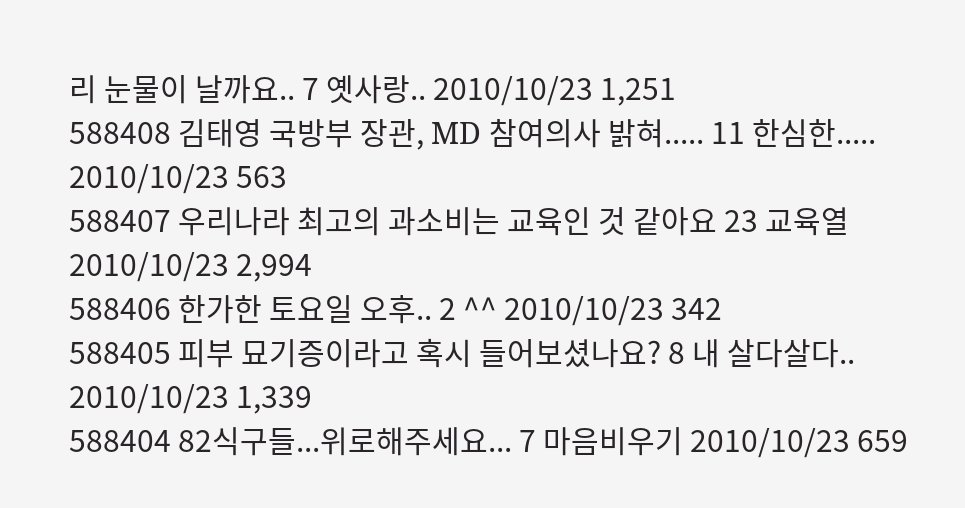리 눈물이 날까요.. 7 옛사랑.. 2010/10/23 1,251
588408 김태영 국방부 장관, MD 참여의사 밝혀..... 11 한심한..... 2010/10/23 563
588407 우리나라 최고의 과소비는 교육인 것 같아요 23 교육열 2010/10/23 2,994
588406 한가한 토요일 오후.. 2 ^^ 2010/10/23 342
588405 피부 묘기증이라고 혹시 들어보셨나요? 8 내 살다살다.. 2010/10/23 1,339
588404 82식구들...위로해주세요... 7 마음비우기 2010/10/23 659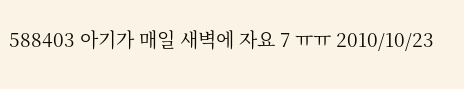588403 아기가 매일 새벽에 자요 7 ㅠㅠ 2010/10/23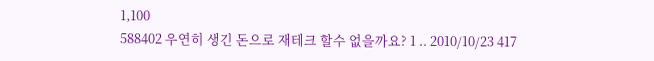1,100
588402 우연히 생긴 돈으로 재테크 할수 없을까요? 1 .. 2010/10/23 417